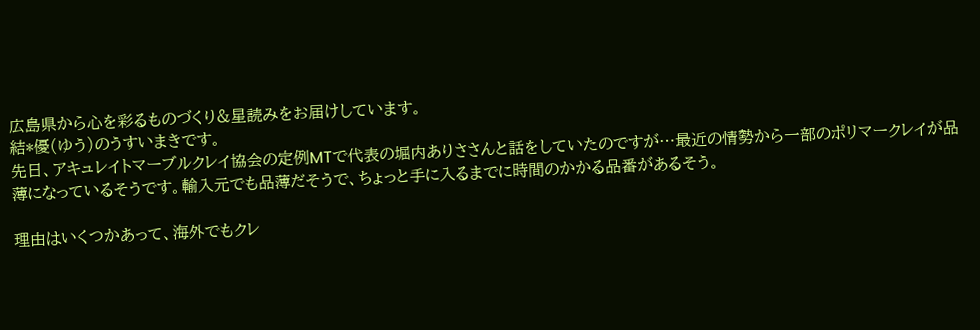広島県から心を彩るものづくり&星読みをお届けしています。
結*優(ゆう)のうすいまきです。
先日、アキュレイトマーブルクレイ協会の定例MTで代表の堀内ありささんと話をしていたのですが…最近の情勢から一部のポリマークレイが品薄になっているそうです。輸入元でも品薄だそうで、ちょっと手に入るまでに時間のかかる品番があるそう。

理由はいくつかあって、海外でもクレ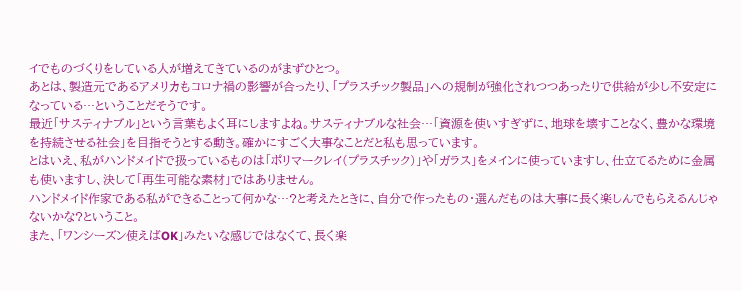イでものづくりをしている人が増えてきているのがまずひとつ。
あとは、製造元であるアメリカもコロナ禍の影響が合ったり、「プラスチック製品」への規制が強化されつつあったりで供給が少し不安定になっている…ということだそうです。
最近「サスティナブル」という言葉もよく耳にしますよね。サスティナブルな社会…「資源を使いすぎずに、地球を壊すことなく、豊かな環境を持続させる社会」を目指そうとする動き。確かにすごく大事なことだと私も思っています。
とはいえ、私がハンドメイドで扱っているものは「ポリマークレイ(プラスチック)」や「ガラス」をメインに使っていますし、仕立てるために金属も使いますし、決して「再生可能な素材」ではありません。
ハンドメイド作家である私ができることって何かな…?と考えたときに、自分で作ったもの・選んだものは大事に長く楽しんでもらえるんじゃないかな?ということ。
また、「ワンシーズン使えばOK」みたいな感じではなくて、長く楽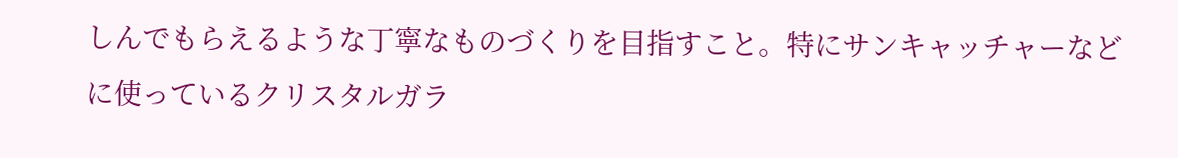しんでもらえるような丁寧なものづくりを目指すこと。特にサンキャッチャーなどに使っているクリスタルガラ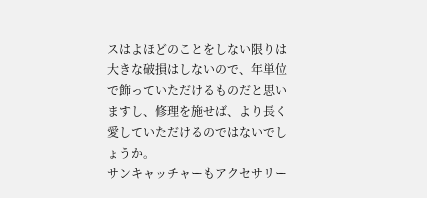スはよほどのことをしない限りは大きな破損はしないので、年単位で飾っていただけるものだと思いますし、修理を施せば、より長く愛していただけるのではないでしょうか。
サンキャッチャーもアクセサリー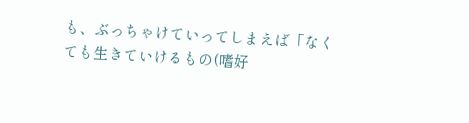も、ぶっちゃけていってしまえば「なくても生きていけるもの(嗜好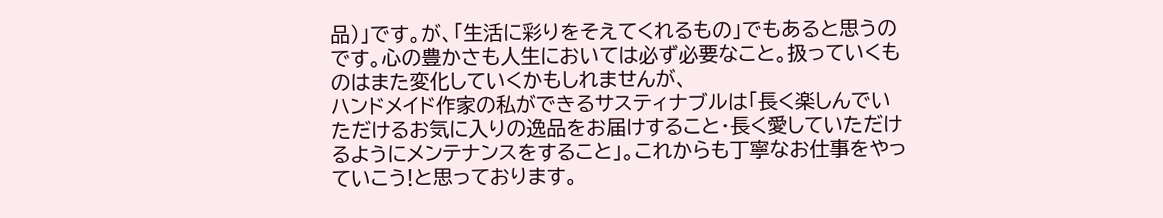品)」です。が、「生活に彩りをそえてくれるもの」でもあると思うのです。心の豊かさも人生においては必ず必要なこと。扱っていくものはまた変化していくかもしれませんが、
ハンドメイド作家の私ができるサスティナブルは「長く楽しんでいただけるお気に入りの逸品をお届けすること・長く愛していただけるようにメンテナンスをすること」。これからも丁寧なお仕事をやっていこう!と思っております。